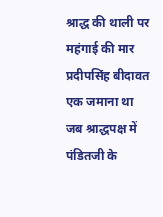श्राद्ध की थाली पर महंगाई की मार
प्रदीपसिंह बीदावत एक जमाना था जब श्राद्धपक्ष में पंडितजी के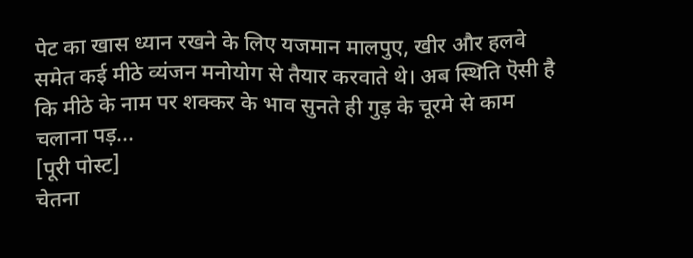पेट का खास ध्यान रखने के लिए यजमान मालपुए, खीर और हलवे समेत कई मीठे व्यंजन मनोयोग से तैयार करवाते थे। अब स्थिति ऎसी है कि मीठे के नाम पर शक्कर के भाव सुनते ही गुड़ के चूरमे से काम चलाना पड़...
[पूरी पोस्ट]
चेतना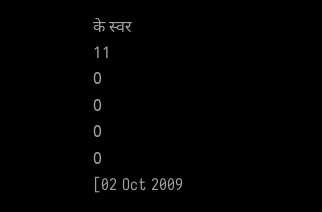के स्वर
11
0
0
0
0
[02 Oct 2009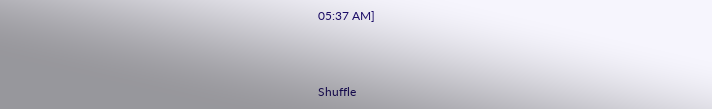05:37 AM]



Shuffle